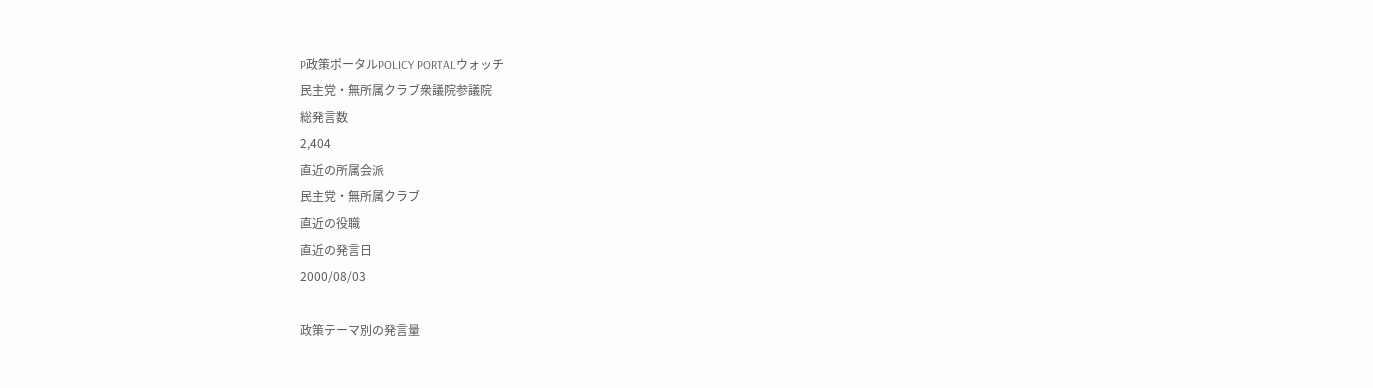P政策ポータルPOLICY PORTALウォッチ
民主党・無所属クラブ衆議院参議院
総発言数
2,404
直近の所属会派
民主党・無所属クラブ
直近の役職
直近の発言日
2000/08/03

政策テーマ別の発言量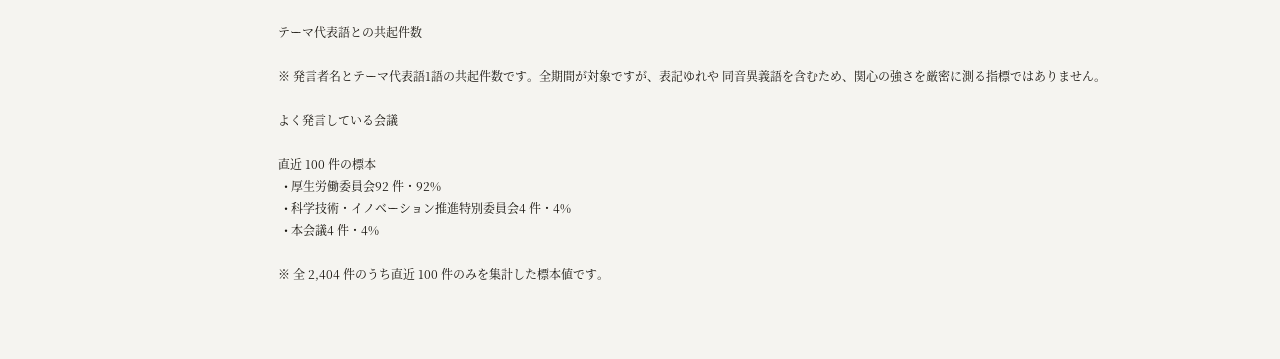テーマ代表語との共起件数

※ 発言者名とテーマ代表語1語の共起件数です。全期間が対象ですが、表記ゆれや 同音異義語を含むため、関心の強さを厳密に測る指標ではありません。

よく発言している会議

直近 100 件の標本
  • 厚生労働委員会92 件・92%
  • 科学技術・イノベーション推進特別委員会4 件・4%
  • 本会議4 件・4%

※ 全 2,404 件のうち直近 100 件のみを集計した標本値です。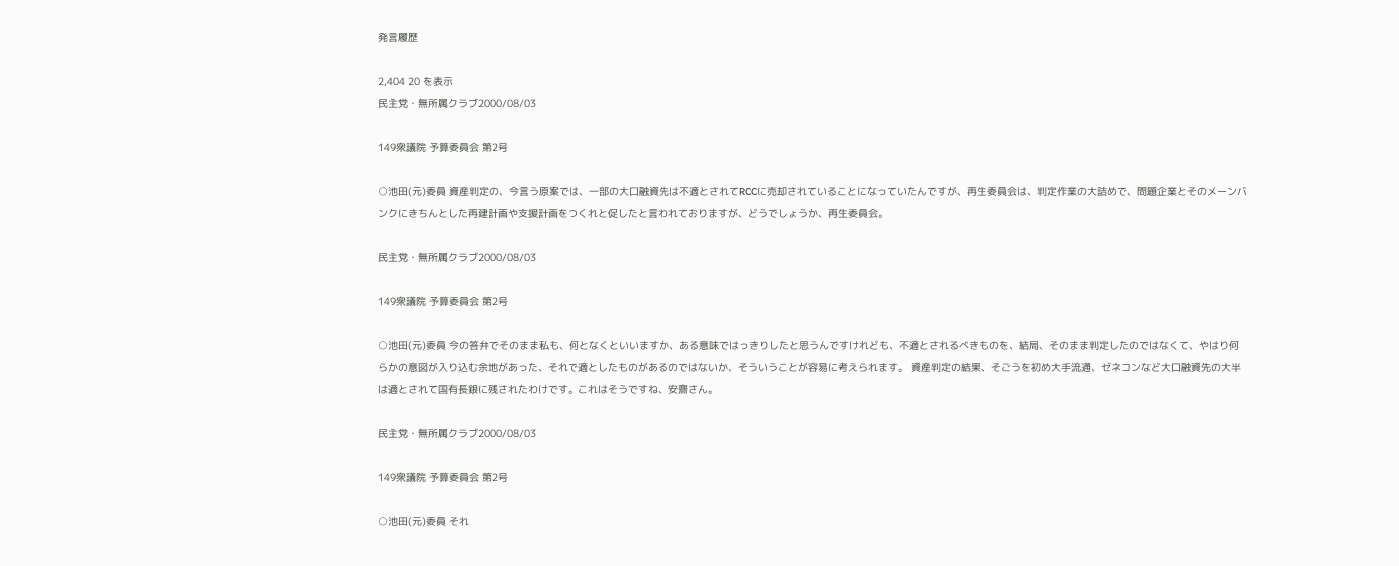発言履歴

2,404 20 を表示
民主党・無所属クラブ2000/08/03

149衆議院 予算委員会 第2号

○池田(元)委員 資産判定の、今言う原案では、一部の大口融資先は不適とされてRCCに売却されていることになっていたんですが、再生委員会は、判定作業の大詰めで、問題企業とそのメーンバンクにきちんとした再建計画や支援計画をつくれと促したと言われておりますが、どうでしょうか、再生委員会。

民主党・無所属クラブ2000/08/03

149衆議院 予算委員会 第2号

○池田(元)委員 今の答弁でそのまま私も、何となくといいますか、ある意味ではっきりしたと思うんですけれども、不適とされるべきものを、結局、そのまま判定したのではなくて、やはり何らかの意図が入り込む余地があった、それで適としたものがあるのではないか、そういうことが容易に考えられます。 資産判定の結果、そごうを初め大手流通、ゼネコンなど大口融資先の大半は適とされて国有長銀に残されたわけです。これはそうですね、安齋さん。

民主党・無所属クラブ2000/08/03

149衆議院 予算委員会 第2号

○池田(元)委員 それ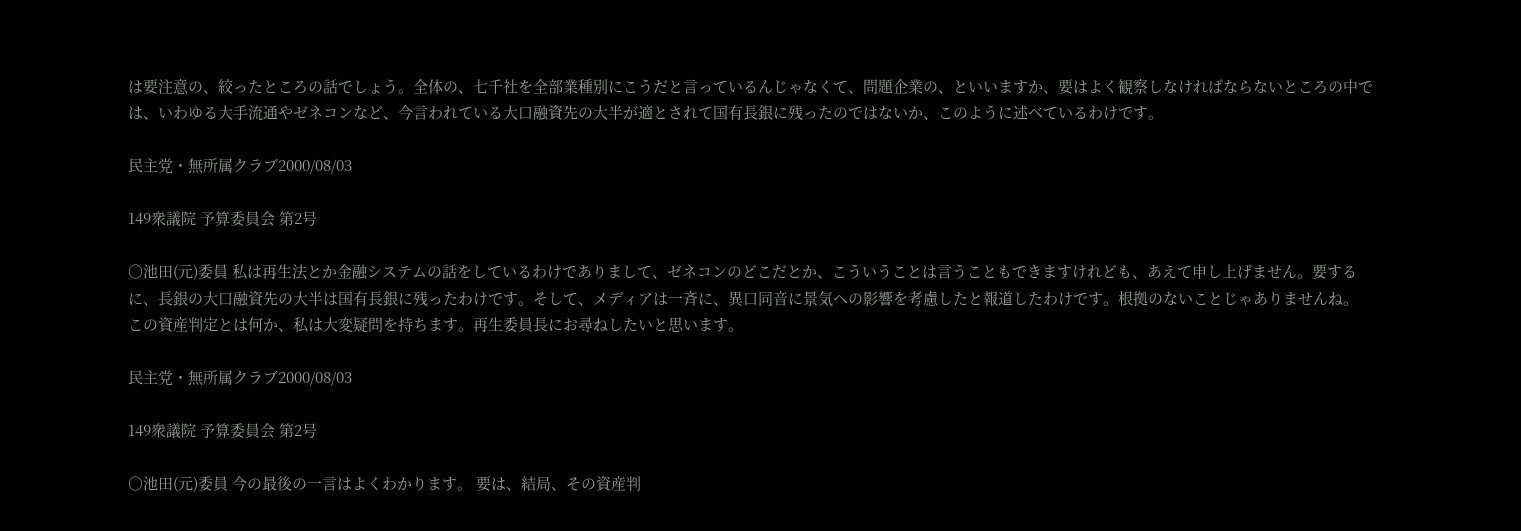は要注意の、絞ったところの話でしょう。全体の、七千社を全部業種別にこうだと言っているんじゃなくて、問題企業の、といいますか、要はよく観察しなければならないところの中では、いわゆる大手流通やゼネコンなど、今言われている大口融資先の大半が適とされて国有長銀に残ったのではないか、このように述べているわけです。

民主党・無所属クラブ2000/08/03

149衆議院 予算委員会 第2号

○池田(元)委員 私は再生法とか金融システムの話をしているわけでありまして、ゼネコンのどこだとか、こういうことは言うこともできますけれども、あえて申し上げません。要するに、長銀の大口融資先の大半は国有長銀に残ったわけです。そして、メディアは一斉に、異口同音に景気への影響を考慮したと報道したわけです。根拠のないことじゃありませんね。 この資産判定とは何か、私は大変疑問を持ちます。再生委員長にお尋ねしたいと思います。

民主党・無所属クラブ2000/08/03

149衆議院 予算委員会 第2号

○池田(元)委員 今の最後の一言はよくわかります。 要は、結局、その資産判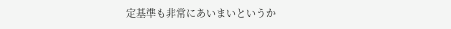定基準も非常にあいまいというか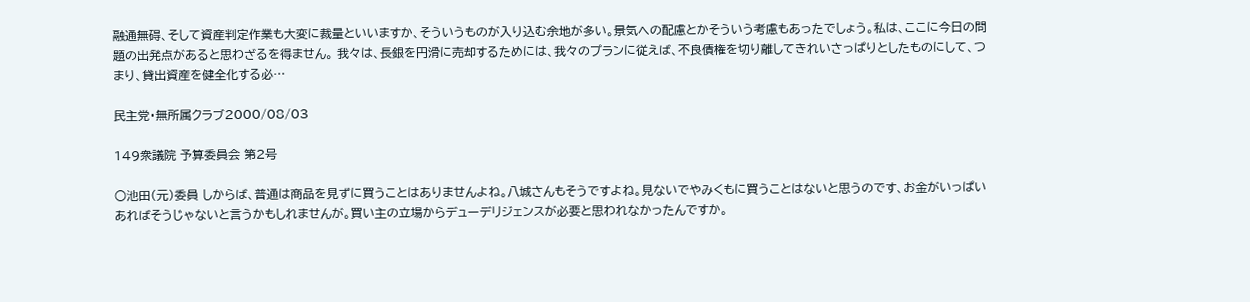融通無碍、そして資産判定作業も大変に裁量といいますか、そういうものが入り込む余地が多い。景気への配慮とかそういう考慮もあったでしょう。私は、ここに今日の問題の出発点があると思わざるを得ません。 我々は、長銀を円滑に売却するためには、我々のプランに従えば、不良債権を切り離してきれいさっぱりとしたものにして、つまり、貸出資産を健全化する必…

民主党・無所属クラブ2000/08/03

149衆議院 予算委員会 第2号

○池田(元)委員 しからば、普通は商品を見ずに買うことはありませんよね。八城さんもそうですよね。見ないでやみくもに買うことはないと思うのです、お金がいっぱいあればそうじゃないと言うかもしれませんが。買い主の立場からデューデリジェンスが必要と思われなかったんですか。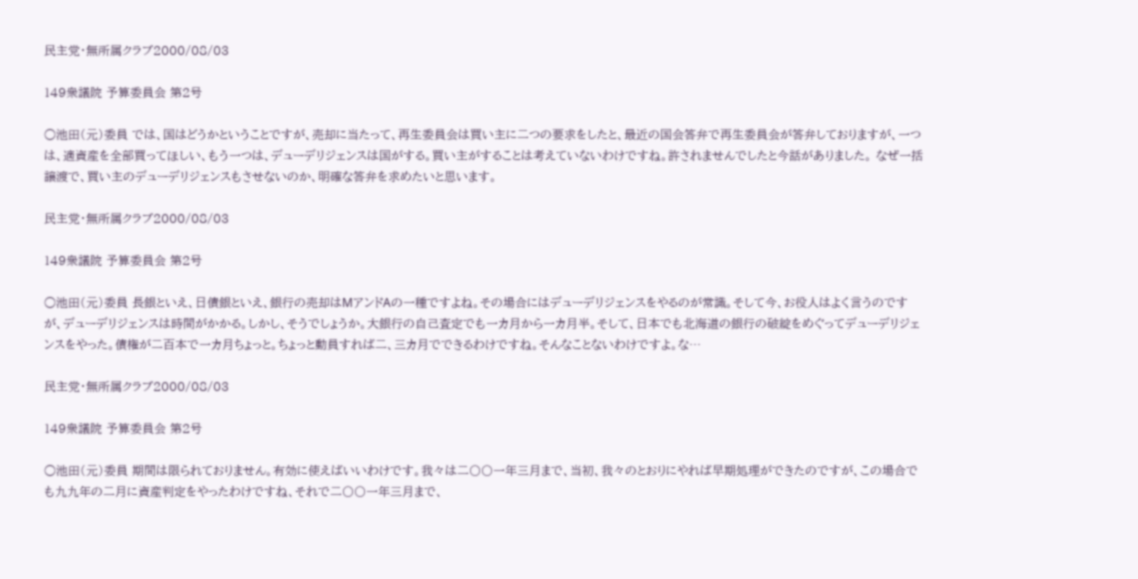民主党・無所属クラブ2000/08/03

149衆議院 予算委員会 第2号

○池田(元)委員 では、国はどうかということですが、売却に当たって、再生委員会は買い主に二つの要求をしたと、最近の国会答弁で再生委員会が答弁しておりますが、一つは、適資産を全部買ってほしい、もう一つは、デューデリジェンスは国がする。買い主がすることは考えていないわけですね。許されませんでしたと今話がありました。 なぜ一括譲渡で、買い主のデューデリジェンスもさせないのか、明確な答弁を求めたいと思います。

民主党・無所属クラブ2000/08/03

149衆議院 予算委員会 第2号

○池田(元)委員 長銀といえ、日債銀といえ、銀行の売却はMアンドAの一種ですよね。その場合にはデューデリジェンスをやるのが常識。そして今、お役人はよく言うのですが、デューデリジェンスは時間がかかる。しかし、そうでしょうか。大銀行の自己査定でも一カ月から一カ月半。そして、日本でも北海道の銀行の破綻をめぐってデューデリジェンスをやった。債権が二百本で一カ月ちょっと。ちょっと動員すれば二、三カ月でできるわけですね。そんなことないわけですよ。な…

民主党・無所属クラブ2000/08/03

149衆議院 予算委員会 第2号

○池田(元)委員 期間は限られておりません。有効に使えばいいわけです。我々は二〇〇一年三月まで、当初、我々のとおりにやれば早期処理ができたのですが、この場合でも九九年の二月に資産判定をやったわけですね、それで二〇〇一年三月まで、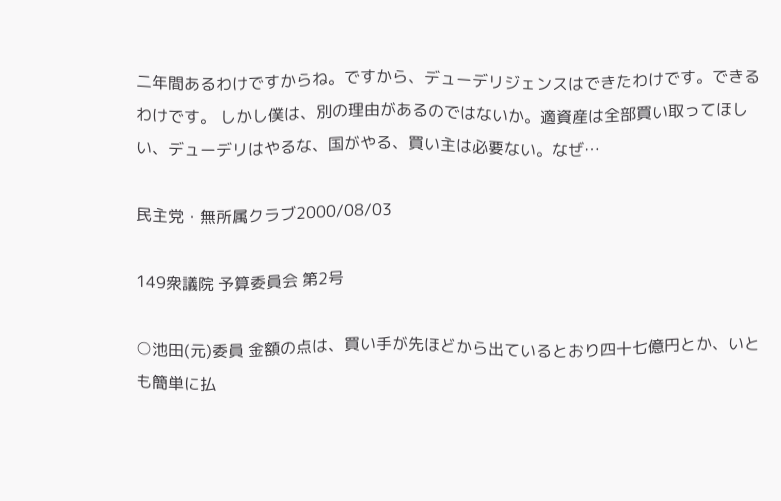二年間あるわけですからね。ですから、デューデリジェンスはできたわけです。できるわけです。 しかし僕は、別の理由があるのではないか。適資産は全部買い取ってほしい、デューデリはやるな、国がやる、買い主は必要ない。なぜ…

民主党・無所属クラブ2000/08/03

149衆議院 予算委員会 第2号

○池田(元)委員 金額の点は、買い手が先ほどから出ているとおり四十七億円とか、いとも簡単に払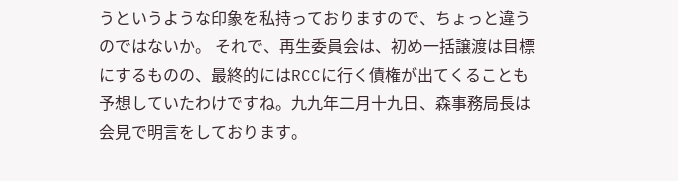うというような印象を私持っておりますので、ちょっと違うのではないか。 それで、再生委員会は、初め一括譲渡は目標にするものの、最終的にはRCCに行く債権が出てくることも予想していたわけですね。九九年二月十九日、森事務局長は会見で明言をしております。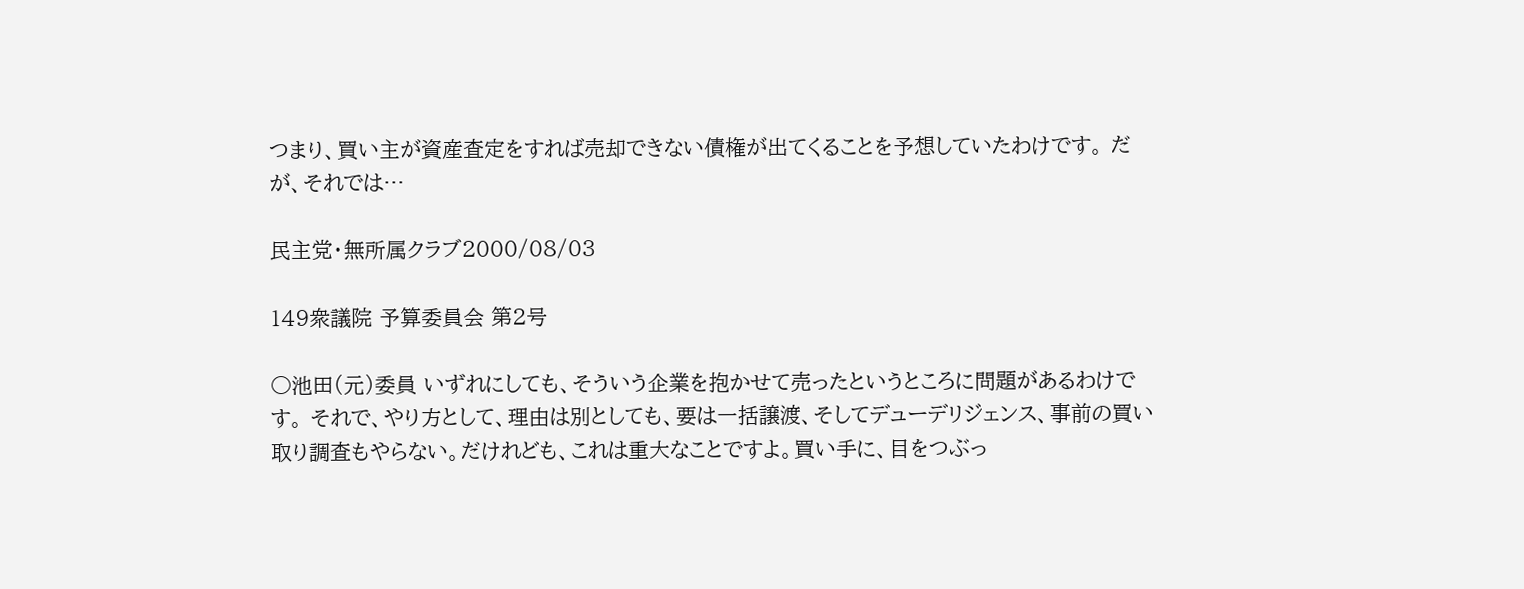つまり、買い主が資産査定をすれば売却できない債権が出てくることを予想していたわけです。 だが、それでは…

民主党・無所属クラブ2000/08/03

149衆議院 予算委員会 第2号

○池田(元)委員 いずれにしても、そういう企業を抱かせて売ったというところに問題があるわけです。 それで、やり方として、理由は別としても、要は一括譲渡、そしてデューデリジェンス、事前の買い取り調査もやらない。だけれども、これは重大なことですよ。買い手に、目をつぶっ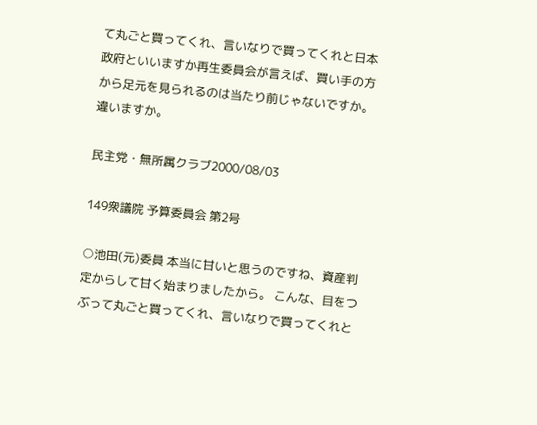て丸ごと買ってくれ、言いなりで買ってくれと日本政府といいますか再生委員会が言えば、買い手の方から足元を見られるのは当たり前じゃないですか。違いますか。

民主党・無所属クラブ2000/08/03

149衆議院 予算委員会 第2号

○池田(元)委員 本当に甘いと思うのですね、資産判定からして甘く始まりましたから。 こんな、目をつぶって丸ごと買ってくれ、言いなりで買ってくれと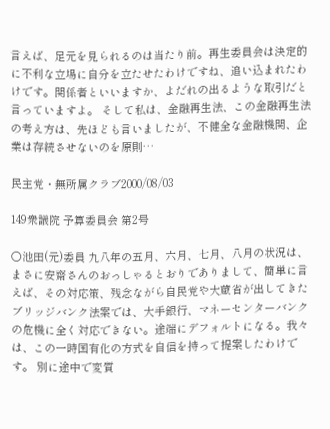言えば、足元を見られるのは当たり前。再生委員会は決定的に不利な立場に自分を立たせたわけですね、追い込まれたわけです。関係者といいますか、よだれの出るような取引だと言っていますよ。 そして私は、金融再生法、この金融再生法の考え方は、先ほども言いましたが、不健全な金融機関、企業は存続させないのを原則…

民主党・無所属クラブ2000/08/03

149衆議院 予算委員会 第2号

○池田(元)委員 九八年の五月、六月、七月、八月の状況は、まさに安齋さんのおっしゃるとおりでありまして、簡単に言えば、その対応策、残念ながら自民党や大蔵省が出してきたブリッジバンク法案では、大手銀行、マネーセンターバンクの危機に全く対応できない。途端にデフォルトになる。我々は、この一時国有化の方式を自信を持って提案したわけです。 別に途中で変質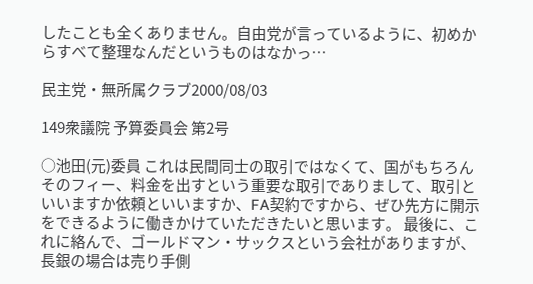したことも全くありません。自由党が言っているように、初めからすべて整理なんだというものはなかっ…

民主党・無所属クラブ2000/08/03

149衆議院 予算委員会 第2号

○池田(元)委員 これは民間同士の取引ではなくて、国がもちろんそのフィー、料金を出すという重要な取引でありまして、取引といいますか依頼といいますか、FA契約ですから、ぜひ先方に開示をできるように働きかけていただきたいと思います。 最後に、これに絡んで、ゴールドマン・サックスという会社がありますが、長銀の場合は売り手側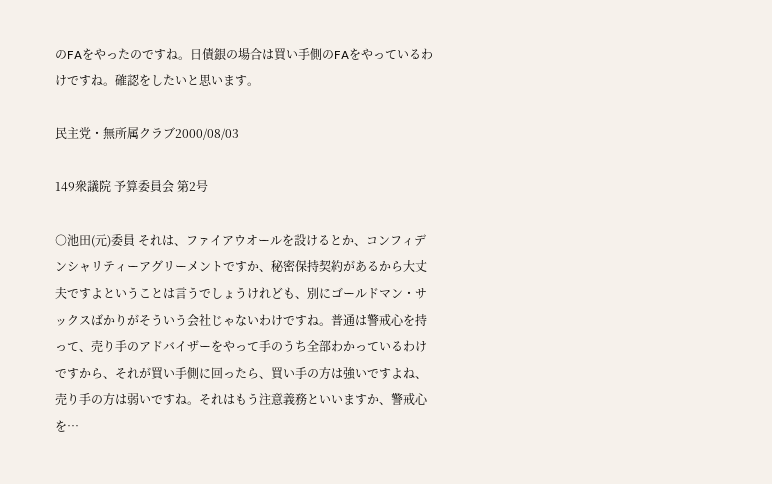のFAをやったのですね。日債銀の場合は買い手側のFAをやっているわけですね。確認をしたいと思います。

民主党・無所属クラブ2000/08/03

149衆議院 予算委員会 第2号

○池田(元)委員 それは、ファイアウオールを設けるとか、コンフィデンシャリティーアグリーメントですか、秘密保持契約があるから大丈夫ですよということは言うでしょうけれども、別にゴールドマン・サックスばかりがそういう会社じゃないわけですね。普通は警戒心を持って、売り手のアドバイザーをやって手のうち全部わかっているわけですから、それが買い手側に回ったら、買い手の方は強いですよね、売り手の方は弱いですね。それはもう注意義務といいますか、警戒心を…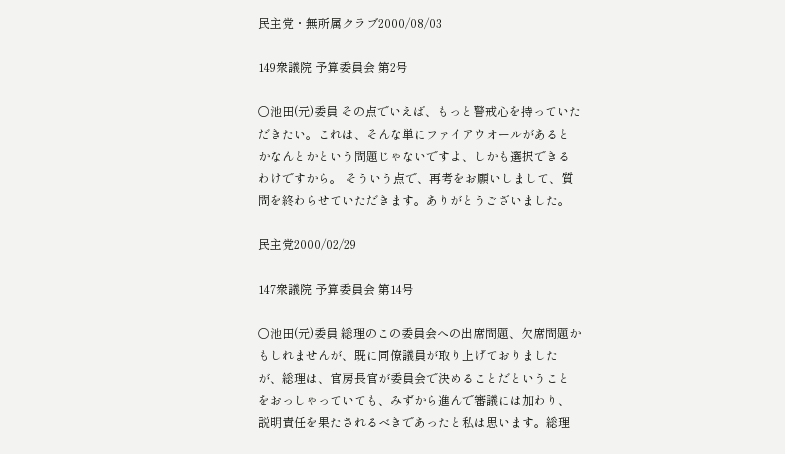民主党・無所属クラブ2000/08/03

149衆議院 予算委員会 第2号

○池田(元)委員 その点でいえば、もっと警戒心を持っていただきたい。これは、そんな単にファイアウオールがあるとかなんとかという問題じゃないですよ、しかも選択できるわけですから。 そういう点で、再考をお願いしまして、質問を終わらせていただきます。ありがとうございました。

民主党2000/02/29

147衆議院 予算委員会 第14号

○池田(元)委員 総理のこの委員会への出席問題、欠席問題かもしれませんが、既に同僚議員が取り上げておりましたが、総理は、官房長官が委員会で決めることだということをおっしゃっていても、みずから進んで審議には加わり、説明責任を果たされるべきであったと私は思います。総理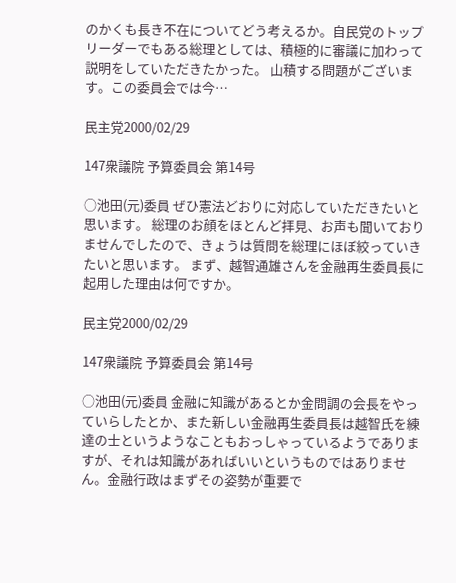のかくも長き不在についてどう考えるか。自民党のトップリーダーでもある総理としては、積極的に審議に加わって説明をしていただきたかった。 山積する問題がございます。この委員会では今…

民主党2000/02/29

147衆議院 予算委員会 第14号

○池田(元)委員 ぜひ憲法どおりに対応していただきたいと思います。 総理のお顔をほとんど拝見、お声も聞いておりませんでしたので、きょうは質問を総理にほぼ絞っていきたいと思います。 まず、越智通雄さんを金融再生委員長に起用した理由は何ですか。

民主党2000/02/29

147衆議院 予算委員会 第14号

○池田(元)委員 金融に知識があるとか金問調の会長をやっていらしたとか、また新しい金融再生委員長は越智氏を練達の士というようなこともおっしゃっているようでありますが、それは知識があればいいというものではありません。金融行政はまずその姿勢が重要で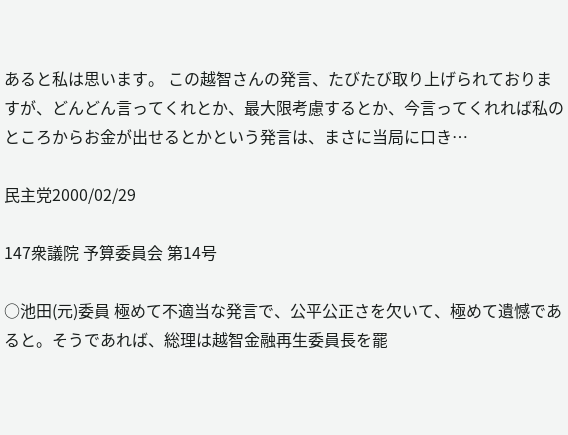あると私は思います。 この越智さんの発言、たびたび取り上げられておりますが、どんどん言ってくれとか、最大限考慮するとか、今言ってくれれば私のところからお金が出せるとかという発言は、まさに当局に口き…

民主党2000/02/29

147衆議院 予算委員会 第14号

○池田(元)委員 極めて不適当な発言で、公平公正さを欠いて、極めて遺憾であると。そうであれば、総理は越智金融再生委員長を罷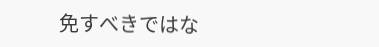免すべきではな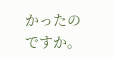かったのですか。